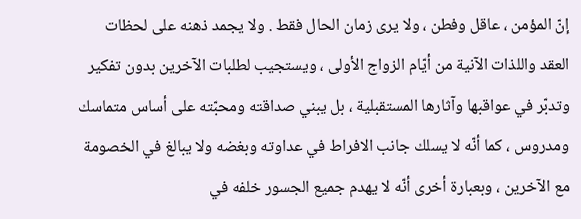إنّ المؤمن ، عاقل وفطن ، ولا يرى زمان الحال فقط . ولا يجمد ذهنه على لحظات العقد واللذات الآنية من أيّام الزواج الأولى ، ويستجيب لطلبات الآخرين بدون تفكير وتدبّر في عواقبها وآثارها المستقبلية ، بل يبني صداقته ومحبّته على أساس متماسك ومدروس ، كما أنّه لا يسلك جانب الافراط في عداوته وبغضه ولا يبالغ في الخصومة مع الآخرين ، وبعبارة أخرى أنّه لا يهدم جميع الجسور خلفه في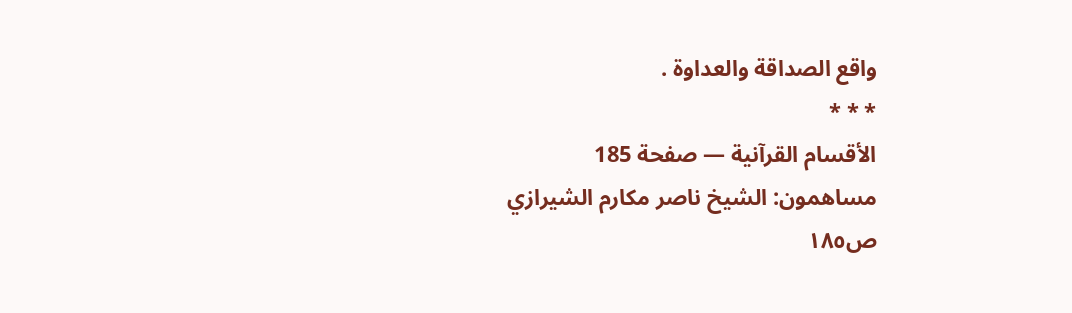واقع الصداقة والعداوة .
* * *
الأقسام القرآنية — صفحة 185
مساهمون: الشيخ ناصر مكارم الشيرازي
ص١٨٥